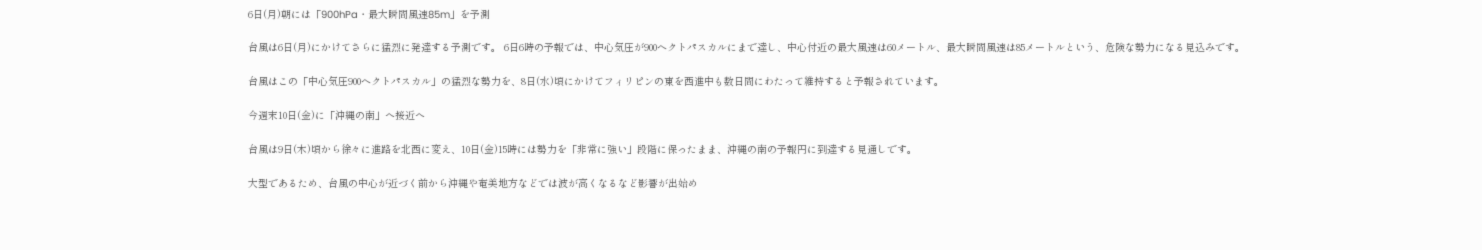6日(月)朝には「900hPa・最大瞬間風速85m」を予測

台風は6日(月)にかけてさらに猛烈に発達する予測です。 6日6時の予報では、中心気圧が900ヘクトパスカルにまで達し、中心付近の最大風速は60メートル、最大瞬間風速は85メートルという、危険な勢力になる見込みです。

台風はこの「中心気圧900ヘクトパスカル」の猛烈な勢力を、8日(水)頃にかけてフィリピンの東を西進中も数日間にわたって維持すると予報されています。

今週末10日(金)に「沖縄の南」へ接近へ

台風は9日(木)頃から徐々に進路を北西に変え、10日(金)15時には勢力を「非常に強い」段階に保ったまま、沖縄の南の予報円に到達する見通しです。

大型であるため、台風の中心が近づく前から沖縄や奄美地方などでは波が高くなるなど影響が出始め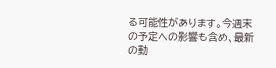る可能性があります。今週末の予定への影響も含め、最新の動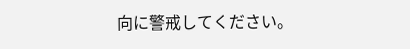向に警戒してください。